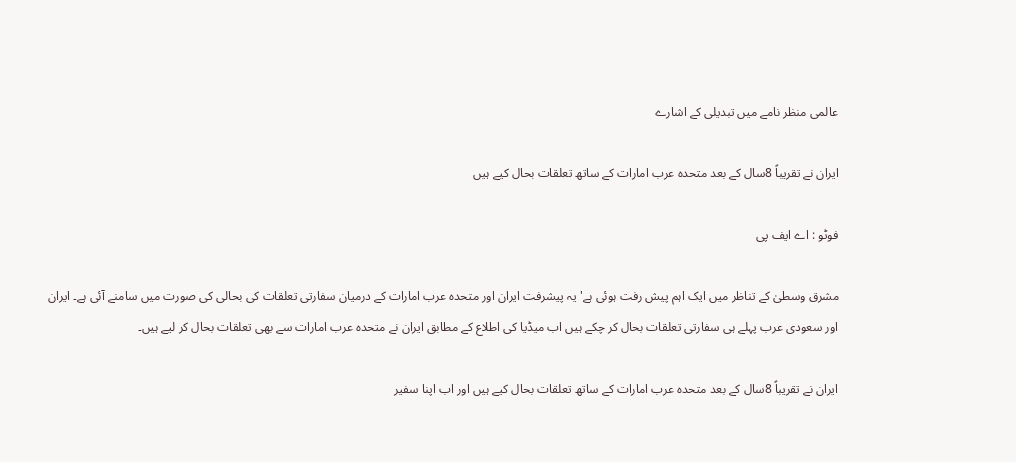عالمی منظر نامے میں تبدیلی کے اشارے

ایران نے تقریباً 8سال کے بعد متحدہ عرب امارات کے ساتھ تعلقات بحال کیے ہیں

فوٹو : اے ایف پی

مشرق وسطیٰ کے تناظر میں ایک اہم پیش رفت ہوئی ہے' یہ پیشرفت ایران اور متحدہ عرب امارات کے درمیان سفارتی تعلقات کی بحالی کی صورت میں سامنے آئی ہے۔ ایران اور سعودی عرب پہلے ہی سفارتی تعلقات بحال کر چکے ہیں اب میڈیا کی اطلاع کے مطابق ایران نے متحدہ عرب امارات سے بھی تعلقات بحال کر لیے ہیں۔

ایران نے تقریباً 8سال کے بعد متحدہ عرب امارات کے ساتھ تعلقات بحال کیے ہیں اور اب اپنا سفیر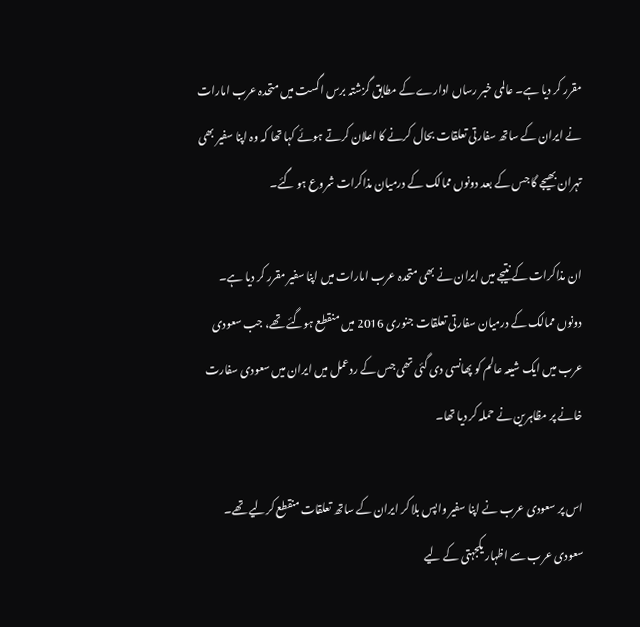مقرر کر دیا ہے۔ عالمی خبر رساں ادارے کے مطابق گزشتہ برس اگست میں متحدہ عرب امارات نے ایران کے ساتھ سفارتی تعلقات بحال کرنے کا اعلان کرتے ہوئے کہا تھا کہ وہ اپنا سفیر بھی تہران بھیجے گا جس کے بعد دونوں ممالک کے درمیان مذاکرات شروع ہو گئے۔

ان مذاکرات کے نتیجے میں ایران نے بھی متحدہ عرب امارات میں اپنا سفیر مقرر کر دیا ہے۔ دونوں ممالک کے درمیان سفارتی تعلقات جنوری 2016 میں منقطع ہوگئے تھے، جب سعودی عرب میں ایک شیعہ عالم کو پھانسی دی گئی تھی جس کے ردعمل میں ایران میں سعودی سفارت خانے پر مظاہرین نے حملہ کر دیا تھا۔

اس پر سعودی عرب نے اپنا سفیر واپس بلا کر ایران کے ساتھ تعلقات منقطع کرلیے تھے۔ سعودی عرب سے اظہار یکجہتی کے لیے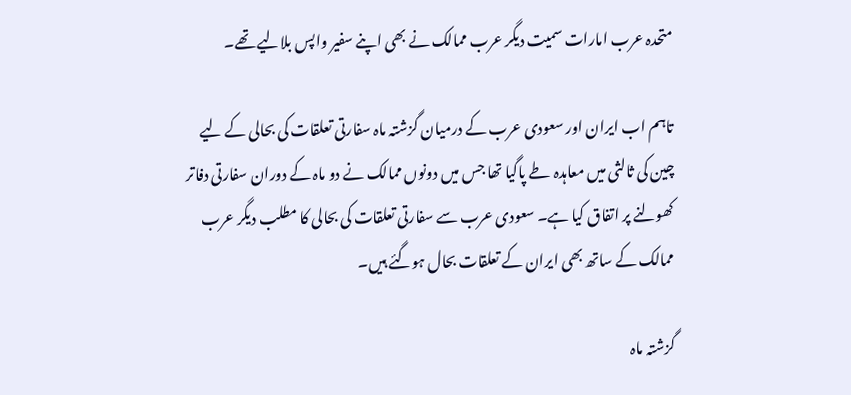متحدہ عرب امارات سمیت دیگر عرب ممالک نے بھی اپنے سفیر واپس بلالیے تھے۔

تاہم اب ایران اور سعودی عرب کے درمیان گزشتہ ماہ سفارتی تعلقات کی بحالی کے لیے چین کی ثالثی میں معاہدہ طے پاگیا تھا جس میں دونوں ممالک نے دو ماہ کے دوران سفارتی دفاتر کھولنے پر اتفاق کیا ہے۔ سعودی عرب سے سفارتی تعلقات کی بحالی کا مطلب دیگر عرب ممالک کے ساتھ بھی ایران کے تعلقات بحال ہوگئے ہیں۔

گزشتہ ماہ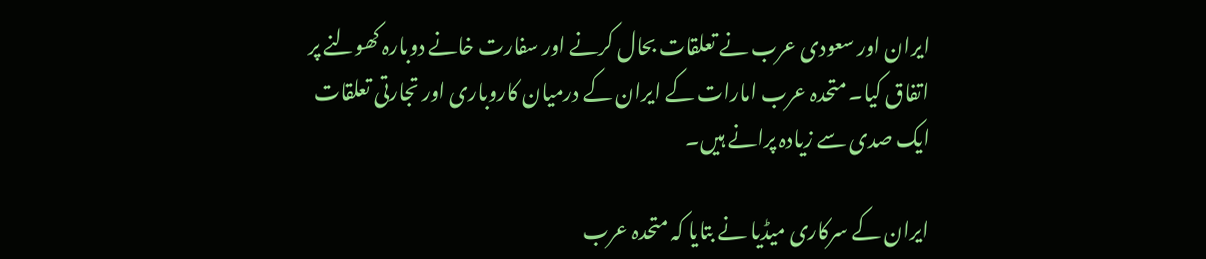ایران اور سعودی عرب نے تعلقات بحال کرنے اور سفارت خانے دوبارہ کھولنے پر اتفاق کیا۔ متحدہ عرب امارات کے ایران کے درمیان کاروباری اور تجارتی تعلقات ایک صدی سے زیادہ پرانے ہیں۔

ایران کے سرکاری میڈیا نے بتایا کہ متحدہ عرب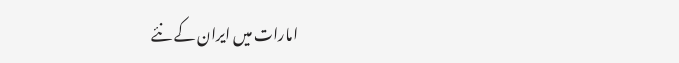امارات میں ایران کے نئے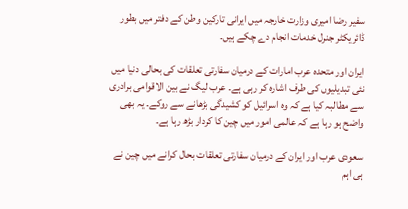سفیر رضا امیری وزارت خارجہ میں ایرانی تارکین وطن کے دفتر میں بطور ڈائریکٹر جنرل خدمات انجام دے چکے ہیں۔

ایران اور متحدہ عرب امارات کے درمیان سفارتی تعلقات کی بحالی دنیا میں نئی تبدیلیوں کی طرف اشارہ کر رہی ہے۔ عرب لیگ نے بین الاقوامی برادری سے مطالبہ کیا ہے کہ وہ اسرائیل کو کشیدگی بڑھانے سے روکے۔ یہ بھی واضح ہو رہا ہے کہ عالمی امور میں چین کا کردار بڑھ رہا ہے۔

سعودی عرب اور ایران کے درمیان سفارتی تعلقات بحال کرانے میں چین نے ہی اہم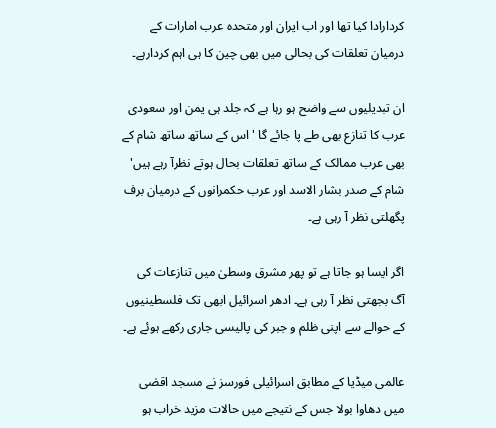کردارادا کیا تھا اور اب ایران اور متحدہ عرب امارات کے درمیان تعلقات کی بحالی میں بھی چین کا ہی اہم کردارہے۔

ان تبدیلیوں سے واضح ہو رہا ہے کہ جلد ہی یمن اور سعودی عرب کا تنازع بھی طے پا جائے گا ' اس کے ساتھ ساتھ شام کے بھی عرب ممالک کے ساتھ تعلقات بحال ہوتے نظرآ رہے ہیں' شام کے صدر بشار الاسد اور عرب حکمرانوں کے درمیان برف پگھلتی نظر آ رہی ہے۔

اگر ایسا ہو جاتا ہے تو پھر مشرق وسطیٰ میں تنازعات کی آگ بجھتی نظر آ رہی ہے۔ ادھر اسرائیل ابھی تک فلسطینیوں کے حوالے سے اپنی ظلم و جبر کی پالیسی جاری رکھے ہوئے ہے۔

عالمی میڈیا کے مطابق اسرائیلی فورسز نے مسجد اقصٰی میں دھاوا بولا جس کے نتیجے میں حالات مزید خراب ہو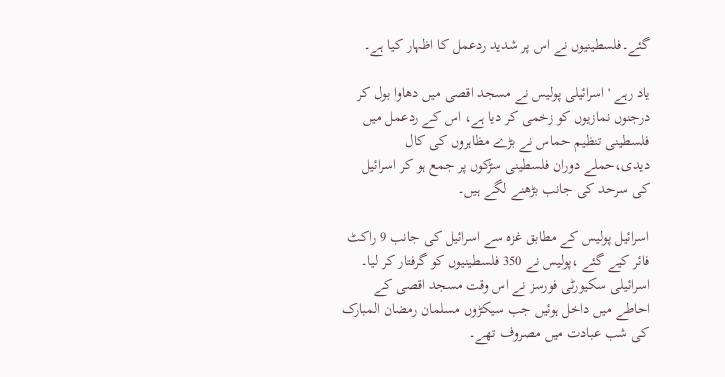گئے۔فلسطینیوں نے اس پر شدید ردعمل کا اظہار کیا ہے۔

یاد رہے 'اسرائیلی پولیس نے مسجد اقصی میں دھاوا بول کر درجنوں نمازیوں کو زخمی کر دیا ہے، اس کے ردعمل میں فلسطینی تنظیم حماس نے بڑے مظاہروں کی کال دیدی،حملے دوران فلسطینی سڑکوں پر جمع ہو کر اسرائیل کی سرحد کی جانب بڑھنے لگے ہیں۔

اسرائیل پولیس کے مطابق غزہ سے اسرائیل کی جانب 9 راکٹ فائر کیے گئے ،پولیس نے 350 فلسطینیوں کو گرفتار کر لیا۔ اسرائیلی سکیورٹی فورسز نے اس وقت مسجد اقصی کے احاطے میں داخل ہوئیں جب سیکڑوں مسلمان رمضان المبارک کی شب عبادت میں مصروف تھے۔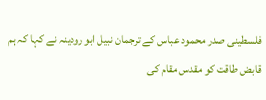فلسطینی صدر محمود عباس کے ترجمان نبیل ابو رودینہ نے کہا کہ ہم قابض طاقت کو مقدس مقام کی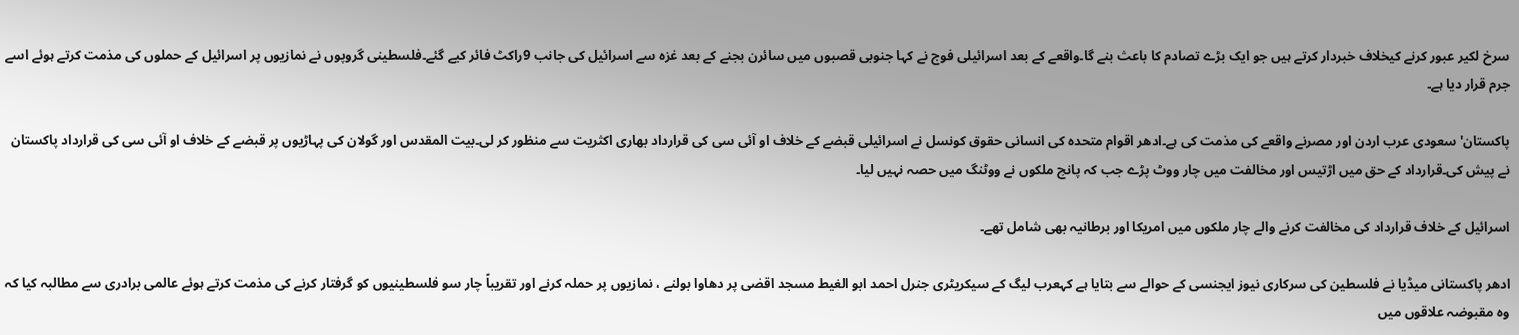سرخ لکیر عبور کرنے کیخلاف خبردار کرتے ہیں جو ایک بڑے تصادم کا باعث بنے گا۔واقعے کے بعد اسرائیلی فوج نے کہا جنوبی قصبوں میں سائرن بجنے کے بعد غزہ سے اسرائیل کی جانب 9راکٹ فائر کیے گئے۔فلسطینی گروپوں نے نمازیوں پر اسرائیل کے حملوں کی مذمت کرتے ہوئے اسے جرم قرار دیا ہے۔

پاکستان' سعودی عرب اردن اور مصرنے واقعے کی مذمت کی ہے۔ادھر اقوام متحدہ کی انسانی حقوق کونسل نے اسرائیلی قبضے کے خلاف او آئی سی کی قرارداد بھاری اکثریت سے منظور کر لی۔بیت المقدس اور گولان کی پہاڑیوں پر قبضے کے خلاف او آئی سی کی قرارداد پاکستان نے پیش کی۔قرارداد کے حق میں اڑتیس اور مخالفت میں چار ووٹ پڑے جب کہ پانچ ملکوں نے ووٹنگ میں حصہ نہیں لیا۔

اسرائیل کے خلاف قرارداد کی مخالفت کرنے والے چار ملکوں میں امریکا اور برطانیہ بھی شامل تھے۔

ادھر پاکستانی میڈیا نے فلسطین کی سرکاری نیوز ایجنسی کے حوالے سے بتایا ہے کہعرب لیگ کے سیکریٹری جنرل احمد ابو الغیط مسجد اقصٰی پر دھاوا بولنے ، نمازیوں پر حملہ کرنے اور تقریباً چار سو فلسطینیوں کو گرفتار کرنے کی مذمت کرتے ہوئے عالمی برادری سے مطالبہ کیا کہ وہ مقبوضہ علاقوں میں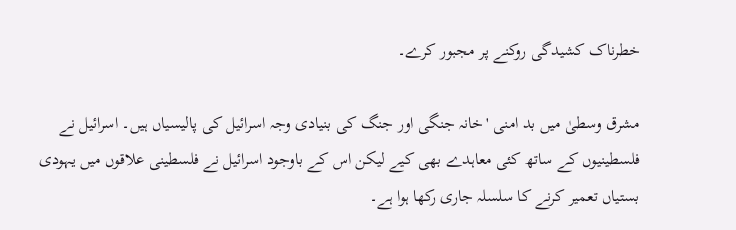خطرناک کشیدگی روکنے پر مجبور کرے۔

مشرق وسطیٰ میں بد امنی 'خانہ جنگی اور جنگ کی بنیادی وجہ اسرائیل کی پالیسیاں ہیں۔ اسرائیل نے فلسطینیوں کے ساتھ کئی معاہدے بھی کیے لیکن اس کے باوجود اسرائیل نے فلسطینی علاقوں میں یہودی بستیاں تعمیر کرنے کا سلسلہ جاری رکھا ہوا ہے۔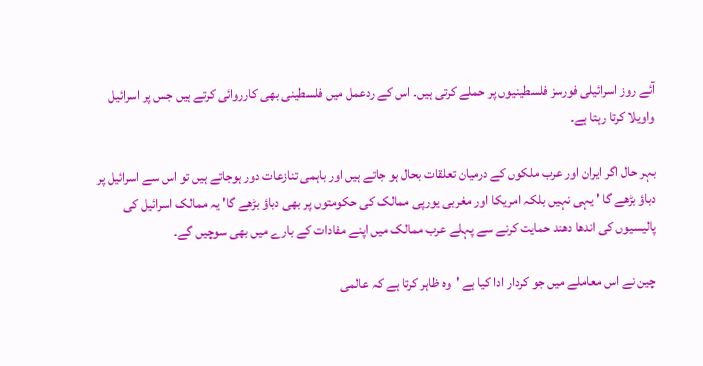آئے روز اسرائیلی فورسز فلسطینیوں پر حملے کرتی ہیں۔ اس کے ردعمل میں فلسطینی بھی کارروائی کرتے ہیں جس پر اسرائیل واویلا کرتا رہتا ہے۔

بہر حال اگر ایران اور عرب ملکوں کے درمیان تعلقات بحال ہو جاتے ہیں اور باہمی تنازعات دور ہوجاتے ہیں تو اس سے اسرائیل پر دباؤ بڑھے گا ' یہی نہیں بلکہ امریکا اور مغربی یورپی ممالک کی حکومتوں پر بھی دباؤ بڑھے گا' یہ ممالک اسرائیل کی پالیسیوں کی اندھا دھند حمایت کرنے سے پہلے عرب ممالک میں اپنے مفادات کے بارے میں بھی سوچیں گے۔

چین نے اس معاملے میں جو کردار ادا کیا ہے 'وہ ظاہر کرتا ہے کہ عالمی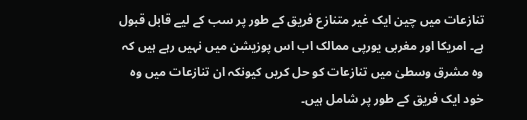تنازعات میں چین ایک غیر متنازع فریق کے طور پر سب کے لیے قابل قبول ہے۔ امریکا اور مغربی یورپی ممالک اب اس پوزیشن میں نہیں رہے ہیں کہ وہ مشرق وسطیٰ میں تنازعات کو حل کریں کیونکہ ان تنازعات میں وہ خود ایک فریق کے طور پر شامل ہیں۔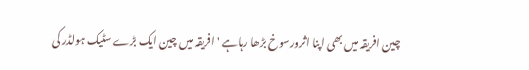چین افریقہ میں بھی اپنا اثرورسوخ بڑھا رہاہے 'افریقہ میں چین ایک بڑے سٹیک ہولڈر کی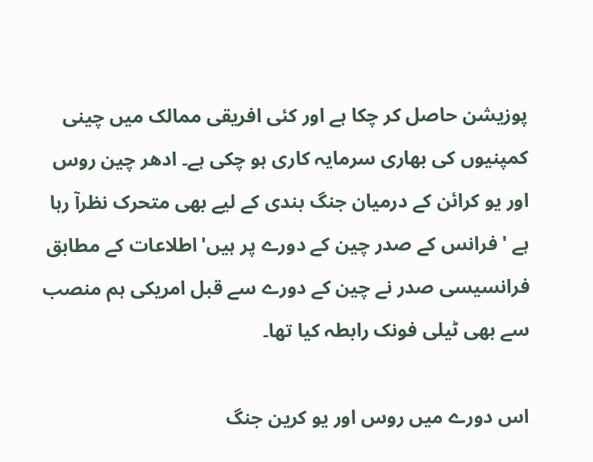پوزیشن حاصل کر چکا ہے اور کئی افریقی ممالک میں چینی کمپنیوں کی بھاری سرمایہ کاری ہو چکی ہے۔ ادھر چین روس اور یو کرائن کے درمیان جنگ بندی کے لیے بھی متحرک نظرآ رہا ہے ' فرانس کے صدر چین کے دورے پر ہیں'اطلاعات کے مطابق فرانسیسی صدر نے چین کے دورے سے قبل امریکی ہم منصب سے بھی ٹیلی فونک رابطہ کیا تھا۔

اس دورے میں روس اور یو کرین جنگ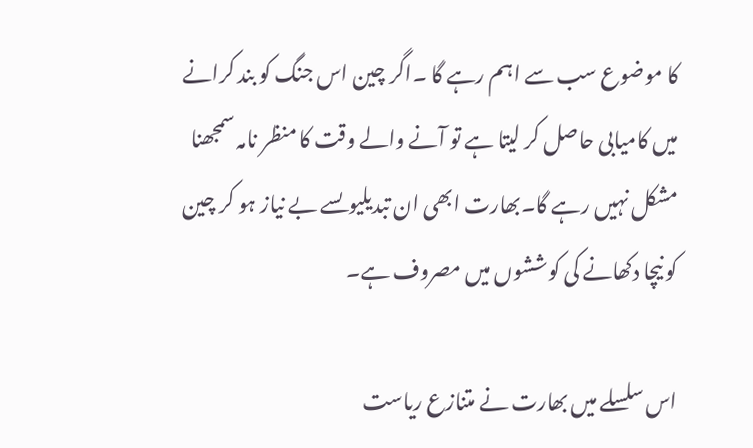کا موضوع سب سے اہم رہے گا ۔اگر چین اس جنگ کو بند کرانے میں کامیابی حاصل کر لیتا ہے تو آنے والے وقت کا منظر نامہ سمجھنا مشکل نہیں رہے گا۔بھارت ابھی ان تبدیلیوںسے بے نیاز ہو کر چین کو نیچا دکھانے کی کوششوں میں مصروف ہے۔

اس سلسلے میں بھارت نے متنازع ریاست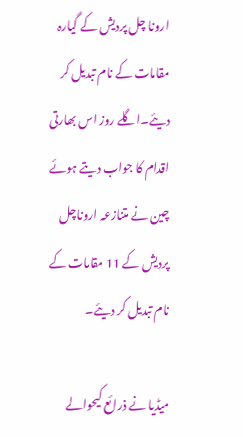ارونا چل پردیش کے گیارہ مقامات کے نام تبدیل کر دیئے۔اگلے روز اس بھارتی اقدام کا جواب دیتے ہوئے چین نے متنازعہ اروناچل پردیش کے 11 مقامات کے نام تبدیل کر دیئے۔

میڈیا نے ذرائع کیحوالے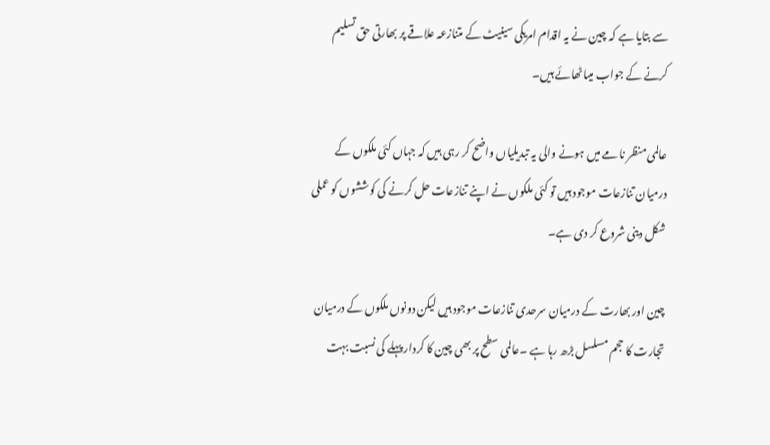سے بتایا ہے کہ چین نے یہ اقدام امریکی سینیٹ کے متنازعہ علاقے پر بھارتی حق تسلیم کرنے کے جواب میںاٹھائے ہیں۔

عالمی منظر نامے میں ہونے والی یہ تبدیلیاں واضح کر رہی ہیں کہ جہاں کئی ملکوں کے درمیان تنازعات موجود ہیں تو کئی ملکوں نے اپنے تنازعات حل کرنے کی کوششوں کو عملی شکل دینی شروع کر دی ہے۔

چین اور بھارت کے درمیان سرحدی تنازعات موجود ہیں لیکن دونوں ملکوں کے درمیان تجارت کا حجم مسلسل بڑھ رہا ہے ۔عالمی سطح پر بھی چین کا کردار پہلے کی نسبت بہت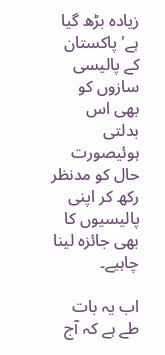زیادہ بڑھ گیا ہے' پاکستان کے پالیسی سازوں کو بھی اس بدلتی ہوئیصورت حال کو مدنظر رکھ کر اپنی پالیسیوں کا بھی جائزہ لینا چاہیے۔

اب یہ بات طے ہے کہ آج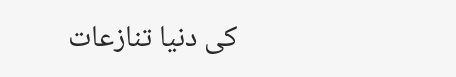کی دنیا تنازعات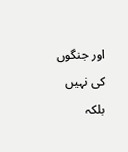اور جنگوں کی نہیں بلکہ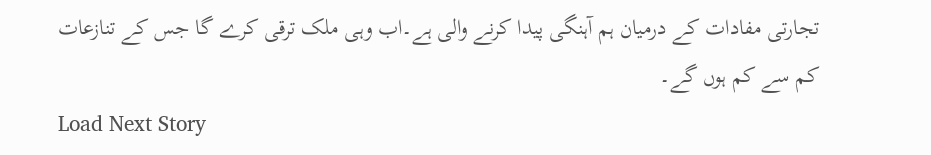تجارتی مفادات کے درمیان ہم آہنگی پیدا کرنے والی ہے۔اب وہی ملک ترقی کرے گا جس کے تنازعات کم سے کم ہوں گے۔
Load Next Story